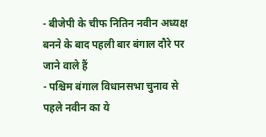- बीजेपी के चीफ नितिन नवीन अध्यक्ष बनने के बाद पहली बार बंगाल दौरे पर जाने वाले हैं
- पश्चिम बंगाल विधानसभा चुनाव से पहले नवीन का ये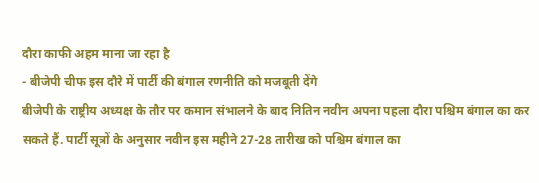दौरा काफी अहम माना जा रहा है
- बीजेपी चीफ इस दौरे में पार्टी की बंगाल रणनीति को मजबूती देंगे
बीजेपी के राष्ट्रीय अध्यक्ष के तौर पर कमान संभालने के बाद नितिन नवीन अपना पहला दौरा पश्चिम बंगाल का कर सकते हैं. पार्टी सूत्रों के अनुसार नवीन इस महीने 27-28 तारीख को पश्चिम बंगाल का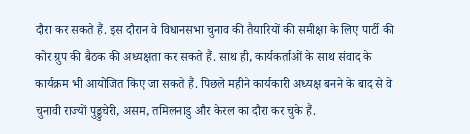दौरा कर सकते हैं. इस दौरान वे विधानसभा चुनाव की तैयारियों की समीक्षा के लिए पार्टी की कोर ग्रुप की बैठक की अध्यक्षता कर सकते हैं. साथ ही, कार्यकर्ताओं के साथ संवाद के कार्यक्रम भी आयोजित किए जा सकते हैं. पिछले महीने कार्यकारी अध्यक्ष बनने के बाद से वे चुनावी राज्यों पुड्डुचेरी, असम, तमिलनाडु और केरल का दौरा कर चुके हैं.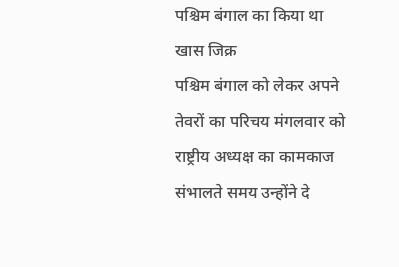पश्चिम बंगाल का किया था खास जिक्र
पश्चिम बंगाल को लेकर अपने तेवरों का परिचय मंगलवार को राष्ट्रीय अध्यक्ष का कामकाज संभालते समय उन्होंने दे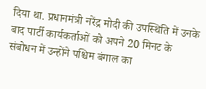दिया था. प्रधानमंत्री नरेंद्र मोदी की उपस्थिति में उनके बाद पार्टी कार्यकर्ताओं को अपने 20 मिनट के संबोधन में उन्होंने पश्चिम बंगाल का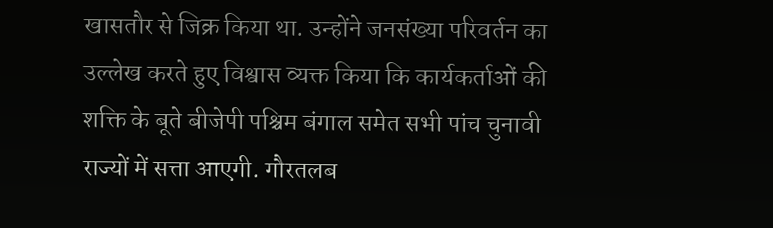खासतौर से जिक्र किया था. उन्होंने जनसंख्या परिवर्तन का उल्लेख करते हुए विश्वास व्यक्त किया कि कार्यकर्ताओं की शक्ति के बूते बीजेपी पश्चिम बंगाल समेत सभी पांच चुनावी राज्यों में सत्ता आएगी. गौरतलब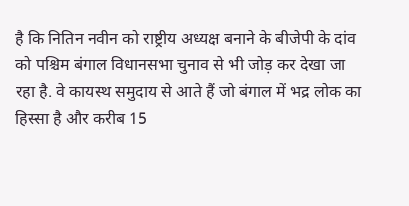है कि नितिन नवीन को राष्ट्रीय अध्यक्ष बनाने के बीजेपी के दांव को पश्चिम बंगाल विधानसभा चुनाव से भी जोड़ कर देखा जा रहा है. वे कायस्थ समुदाय से आते हैं जो बंगाल में भद्र लोक का हिस्सा है और करीब 15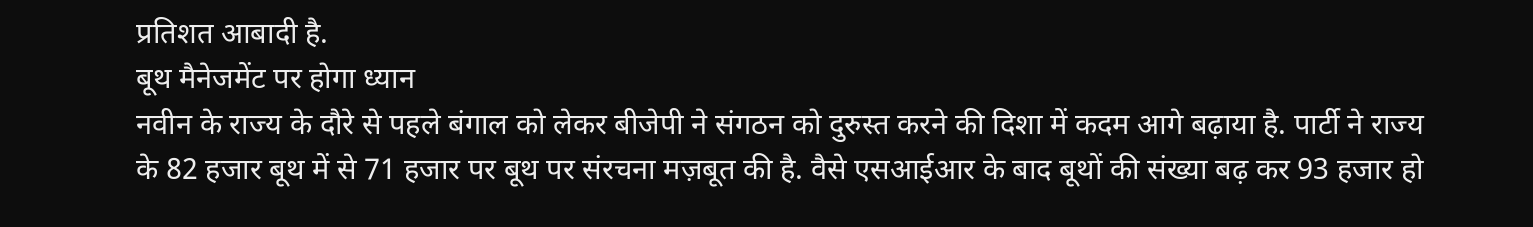प्रतिशत आबादी है.
बूथ मैनेजमेंट पर होगा ध्यान
नवीन के राज्य के दौरे से पहले बंगाल को लेकर बीजेपी ने संगठन को दुरुस्त करने की दिशा में कदम आगे बढ़ाया है. पार्टी ने राज्य के 82 हजार बूथ में से 71 हजार पर बूथ पर संरचना मज़बूत की है. वैसे एसआईआर के बाद बूथों की संख्या बढ़ कर 93 हजार हो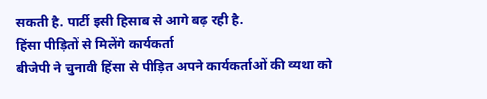सकती है. पार्टी इसी हिसाब से आगे बढ़ रही है.
हिंसा पीड़ितों से मिलेंगे कार्यकर्ता
बीजेपी ने चुनावी हिंसा से पीड़ित अपने कार्यकर्ताओं की व्यथा को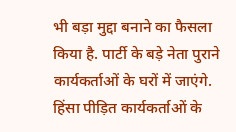भी बड़ा मुद्दा बनाने का फैसला किया है. पार्टी के बड़े नेता पुराने कार्यकर्ताओं के घरों में जाएंगे. हिंसा पीड़ित कार्यकर्ताओं के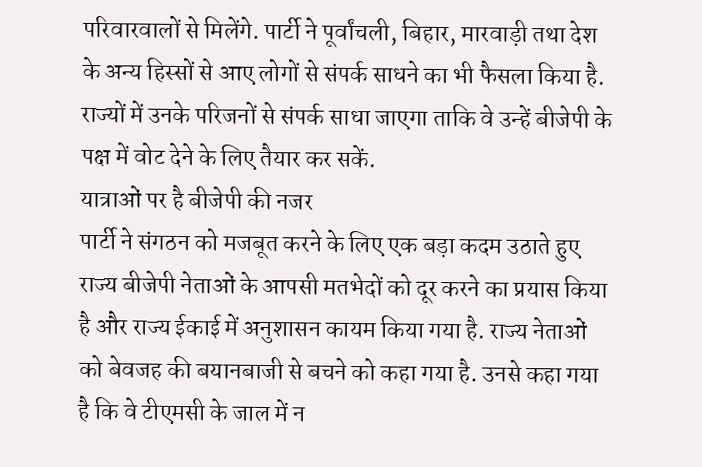परिवारवालों से मिलेंगे. पार्टी ने पूर्वांचली, बिहार, मारवाड़ी तथा देश के अन्य हिस्सों से आए लोगों से संपर्क साधने का भी फैसला किया है. राज्यों में उनके परिजनों से संपर्क साधा जाएगा ताकि वे उन्हें बीजेपी के पक्ष में वोट देने के लिए तैयार कर सकें.
यात्राओं पर है बीजेपी की नजर
पार्टी ने संगठन को मजबूत करने के लिए एक बड़ा कदम उठाते हुए राज्य बीजेपी नेताओं के आपसी मतभेदों को दूर करने का प्रयास किया है और राज्य ईकाई में अनुशासन कायम किया गया है. राज्य नेताओं को बेवजह की बयानबाजी से बचने को कहा गया है. उनसे कहा गया है कि वे टीएमसी के जाल में न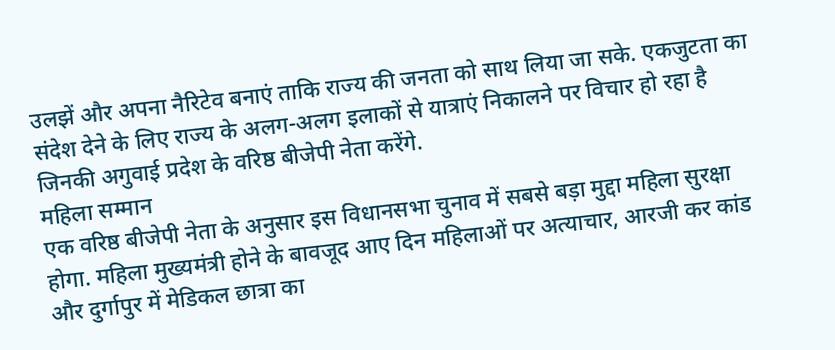उलझें और अपना नैरिटेव बनाएं ताकि राज्य की जनता को साथ लिया जा सके. एकजुटता का संदेश देने के लिए राज्य के अलग-अलग इलाकों से यात्राएं निकालने पर विचार हो रहा है जिनकी अगुवाई प्रदेश के वरिष्ठ बीजेपी नेता करेंगे.
महिला सम्मान
एक वरिष्ठ बीजेपी नेता के अनुसार इस विधानसभा चुनाव में सबसे बड़ा मुद्दा महिला सुरक्षा होगा. महिला मुख्यमंत्री होने के बावजूद आए दिन महिलाओं पर अत्याचार, आरजी कर कांड और दुर्गापुर में मेडिकल छात्रा का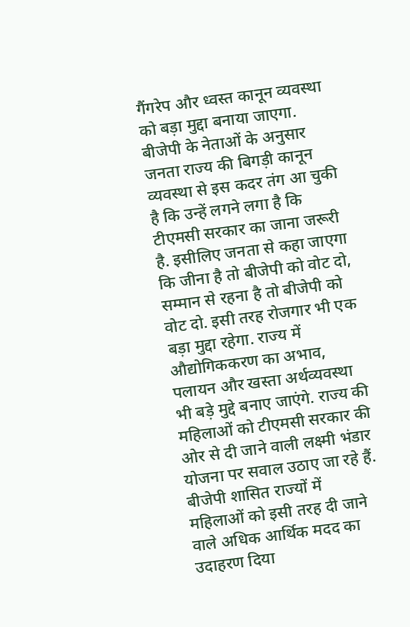गैंगरेप और ध्वस्त कानून व्यवस्था को बड़ा मुद्दा बनाया जाएगा. बीजेपी के नेताओं के अनुसार जनता राज्य की बिगड़ी कानून व्यवस्था से इस कदर तंग आ चुकी है कि उन्हें लगने लगा है कि टीएमसी सरकार का जाना जरूरी है. इसीलिए जनता से कहा जाएगा कि जीना है तो बीजेपी को वोट दो, सम्मान से रहना है तो बीजेपी को वोट दो. इसी तरह रोजगार भी एक बड़ा मुद्दा रहेगा. राज्य में औद्योगिककरण का अभाव, पलायन और खस्ता अर्थव्यवस्था भी बड़े मुद्दे बनाए जाएंगे. राज्य की महिलाओं को टीएमसी सरकार की ओर से दी जाने वाली लक्ष्मी भंडार योजना पर सवाल उठाए जा रहे हैं. बीजेपी शासित राज्यों में महिलाओं को इसी तरह दी जाने वाले अधिक आर्थिक मदद का उदाहरण दिया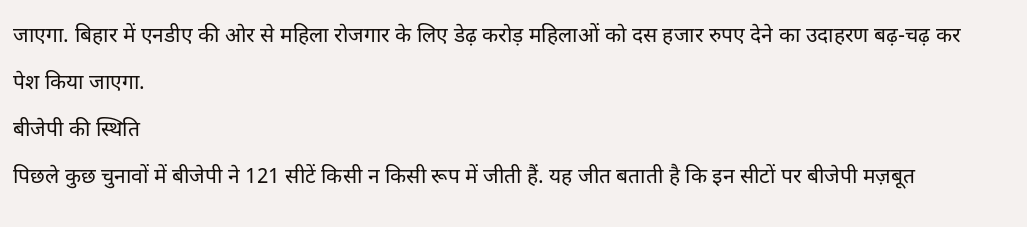जाएगा. बिहार में एनडीए की ओर से महिला रोजगार के लिए डेढ़ करोड़ महिलाओं को दस हजार रुपए देने का उदाहरण बढ़-चढ़ कर पेश किया जाएगा.
बीजेपी की स्थिति
पिछले कुछ चुनावों में बीजेपी ने 121 सीटें किसी न किसी रूप में जीती हैं. यह जीत बताती है कि इन सीटों पर बीजेपी मज़बूत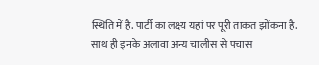स्थिति में है. पार्टी का लक्ष्य यहां पर पूरी ताकत झोंकना है. साथ ही इनके अलावा अन्य चालीस से पचास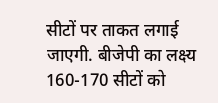सीटों पर ताकत लगाई जाएगी. बीजेपी का लक्ष्य 160-170 सीटों को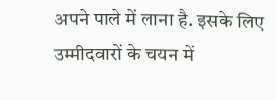अपने पाले में लाना है. इसके लिए उम्मीदवारों के चयन में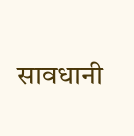सावधानी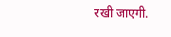रखी जाएगी.